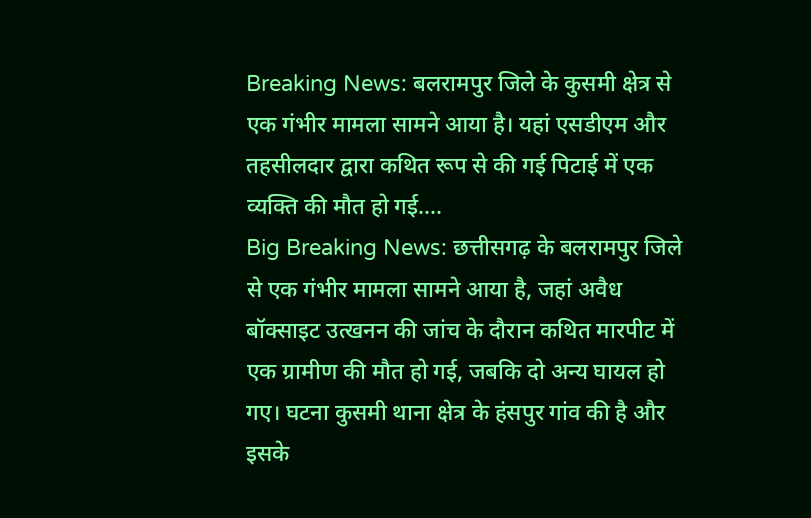Breaking News: बलरामपुर जिले के कुसमी क्षेत्र से एक गंभीर मामला सामने आया है। यहां एसडीएम और तहसीलदार द्वारा कथित रूप से की गई पिटाई में एक व्यक्ति की मौत हो गई....
Big Breaking News: छत्तीसगढ़ के बलरामपुर जिले से एक गंभीर मामला सामने आया है, जहां अवैध बॉक्साइट उत्खनन की जांच के दौरान कथित मारपीट में एक ग्रामीण की मौत हो गई, जबकि दो अन्य घायल हो गए। घटना कुसमी थाना क्षेत्र के हंसपुर गांव की है और इसके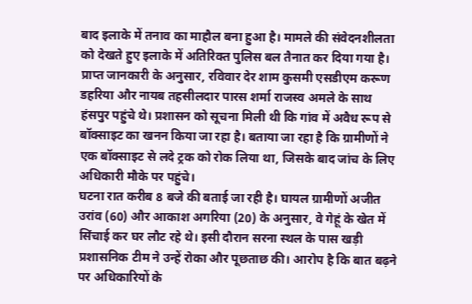बाद इलाके में तनाव का माहौल बना हुआ है। मामले की संवेदनशीलता को देखते हुए इलाके में अतिरिक्त पुलिस बल तैनात कर दिया गया है।
प्राप्त जानकारी के अनुसार, रविवार देर शाम कुसमी एसडीएम करूण डहरिया और नायब तहसीलदार पारस शर्मा राजस्व अमले के साथ हंसपुर पहुंचे थे। प्रशासन को सूचना मिली थी कि गांव में अवैध रूप से बॉक्साइट का खनन किया जा रहा है। बताया जा रहा है कि ग्रामीणों ने एक बॉक्साइट से लदे ट्रक को रोक लिया था, जिसके बाद जांच के लिए अधिकारी मौके पर पहुंचे।
घटना रात करीब 8 बजे की बताई जा रही है। घायल ग्रामीणों अजीत उरांव (60) और आकाश अगरिया (20) के अनुसार, वे गेहूं के खेत में सिंचाई कर घर लौट रहे थे। इसी दौरान सरना स्थल के पास खड़ी प्रशासनिक टीम ने उन्हें रोका और पूछताछ की। आरोप है कि बात बढ़ने पर अधिकारियों के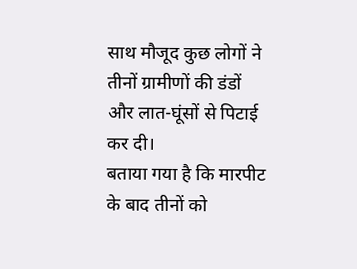साथ मौजूद कुछ लोगों ने तीनों ग्रामीणों की डंडों और लात-घूंसों से पिटाई कर दी।
बताया गया है कि मारपीट के बाद तीनों को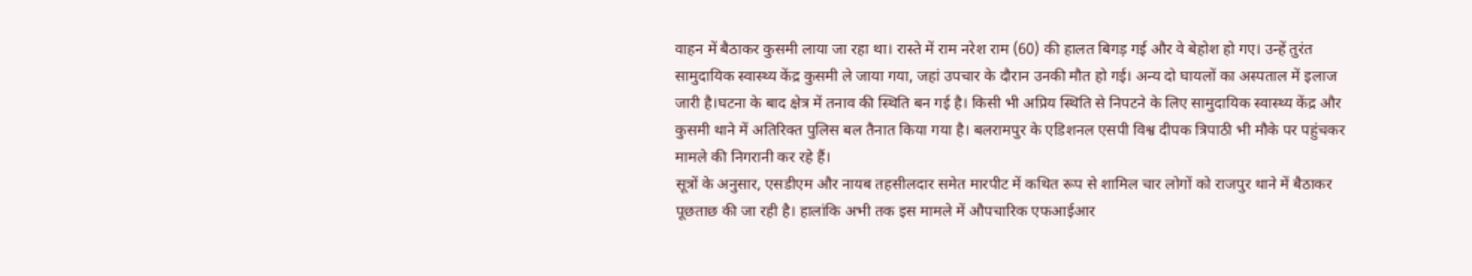वाहन में बैठाकर कुसमी लाया जा रहा था। रास्ते में राम नरेश राम (60) की हालत बिगड़ गई और वे बेहोश हो गए। उन्हें तुरंत सामुदायिक स्वास्थ्य केंद्र कुसमी ले जाया गया, जहां उपचार के दौरान उनकी मौत हो गई। अन्य दो घायलों का अस्पताल में इलाज जारी है।घटना के बाद क्षेत्र में तनाव की स्थिति बन गई है। किसी भी अप्रिय स्थिति से निपटने के लिए सामुदायिक स्वास्थ्य केंद्र और कुसमी थाने में अतिरिक्त पुलिस बल तैनात किया गया है। बलरामपुर के एडिशनल एसपी विश्व दीपक त्रिपाठी भी मौके पर पहुंचकर मामले की निगरानी कर रहे हैं।
सूत्रों के अनुसार, एसडीएम और नायब तहसीलदार समेत मारपीट में कथित रूप से शामिल चार लोगों को राजपुर थाने में बैठाकर पूछताछ की जा रही है। हालांकि अभी तक इस मामले में औपचारिक एफआईआर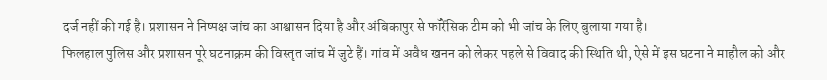दर्ज नहीं की गई है। प्रशासन ने निष्पक्ष जांच का आश्वासन दिया है और अंबिकापुर से फॉरेंसिक टीम को भी जांच के लिए बुलाया गया है।
फिलहाल पुलिस और प्रशासन पूरे घटनाक्रम की विस्तृत जांच में जुटे हैं। गांव में अवैध खनन को लेकर पहले से विवाद की स्थिति थी, ऐसे में इस घटना ने माहौल को और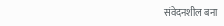संवेदनशील बना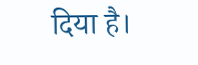दिया है।